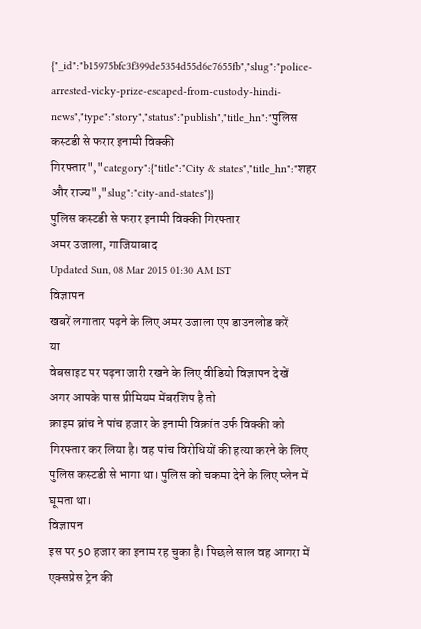{"_id":"b15975bfc3f399de5354d55d6c7655fb","slug":"police-arrested-vicky-prize-escaped-from-custody-hindi-news","type":"story","status":"publish","title_hn":"पुलिस कस्टडी से फरार इनामी विक्की गिरफ्तार","category":{"title":"City & states","title_hn":"शहर और राज्य","slug":"city-and-states"}}
पुलिस कस्टडी से फरार इनामी विक्की गिरफ्तार
अमर उजाला, गाजियाबाद
Updated Sun, 08 Mar 2015 01:30 AM IST
विज्ञापन
खबरें लगातार पढ़ने के लिए अमर उजाला एप डाउनलोड करें
या
वेबसाइट पर पढ़ना जारी रखने के लिए वीडियो विज्ञापन देखें
अगर आपके पास प्रीमियम मेंबरशिप है तो
क्राइम ब्रांच ने पांच हजार के इनामी विक्रांत उर्फ विक्की को गिरफ्तार कर लिया है। वह पांच विरोधियों की हत्या करने के लिए पुलिस कस्टडी से भागा था। पुलिस को चकमा देने के लिए प्लेन में घूमता था।
विज्ञापन
इस पर 50 हजार का इनाम रह चुका है। पिछले साल वह आगरा में एक्सप्रेस ट्रेन की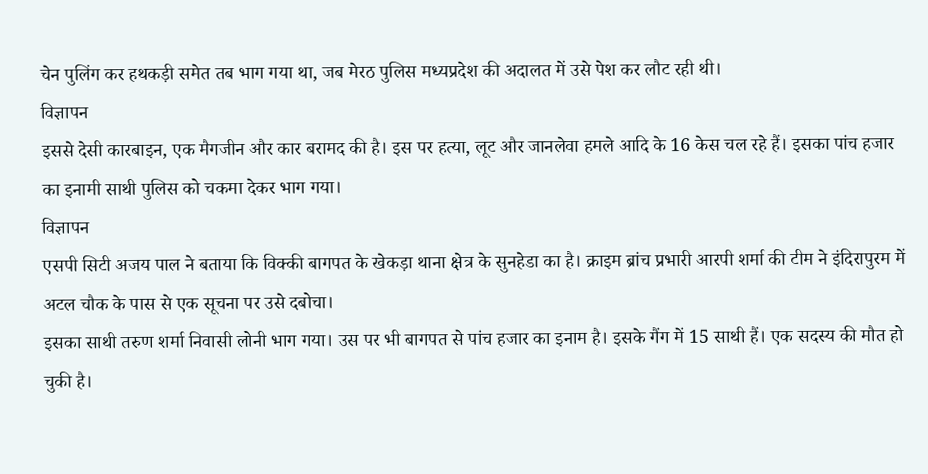चेन पुलिंग कर हथकड़ी समेत तब भाग गया था, जब मेरठ पुलिस मध्यप्रदेश की अदालत में उसे पेश कर लौट रही थी।
विज्ञापन
इससे देसी कारबाइन, एक मैगजीन और कार बरामद की है। इस पर हत्या, लूट और जानलेवा हमले आदि के 16 केस चल रहे हैं। इसका पांच हजार का इनामी साथी पुलिस को चकमा देकर भाग गया।
विज्ञापन
एसपी सिटी अजय पाल ने बताया कि विक्की बागपत के खेकड़ा थाना क्षेत्र के सुनहेडा का है। क्राइम ब्रांच प्रभारी आरपी शर्मा की टीम ने इंदिरापुरम में अटल चौक के पास से एक सूचना पर उसे दबोचा।
इसका साथी तरुण शर्मा निवासी लोनी भाग गया। उस पर भी बागपत से पांच हजार का इनाम है। इसके गैंग में 15 साथी हैं। एक सदस्य की मौत हो चुकी है।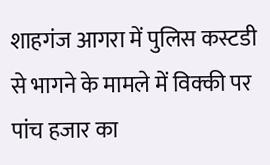शाहगंज आगरा में पुलिस कस्टडी से भागने के मामले में विक्की पर पांच हजार का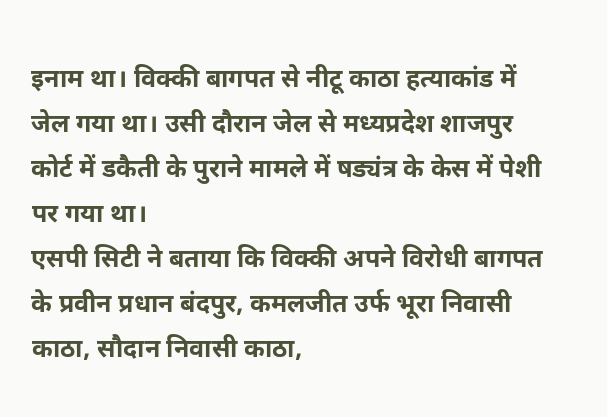इनाम था। विक्की बागपत से नीटू काठा हत्याकांड में जेल गया था। उसी दौरान जेल से मध्यप्रदेश शाजपुर कोर्ट में डकैती के पुराने मामले में षड्यंत्र के केस में पेशी पर गया था।
एसपी सिटी ने बताया कि विक्की अपने विरोधी बागपत के प्रवीन प्रधान बंदपुर, कमलजीत उर्फ भूरा निवासी काठा, सौदान निवासी काठा,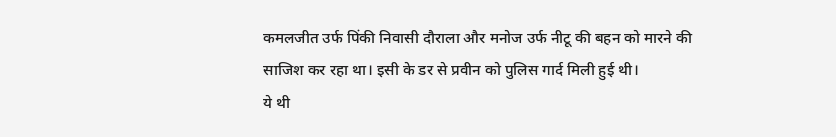कमलजीत उर्फ पिंकी निवासी दौराला और मनोज उर्फ नीटू की बहन को मारने की साजिश कर रहा था। इसी के डर से प्रवीन को पुलिस गार्द मिली हुई थी।
ये थी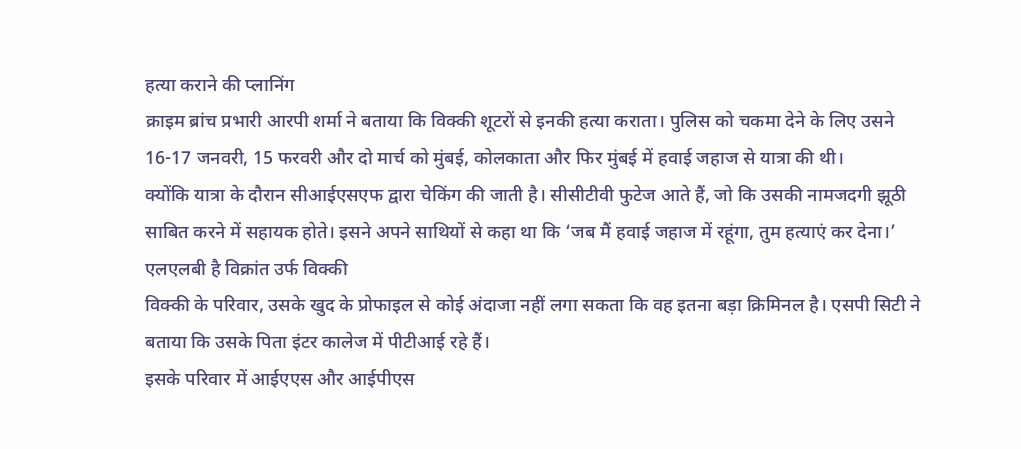हत्या कराने की प्लानिंग
क्राइम ब्रांच प्रभारी आरपी शर्मा ने बताया कि विक्की शूटरों से इनकी हत्या कराता। पुलिस को चकमा देने के लिए उसने 16-17 जनवरी, 15 फरवरी और दो मार्च को मुंबई, कोलकाता और फिर मुंबई में हवाई जहाज से यात्रा की थी।
क्योंकि यात्रा के दौरान सीआईएसएफ द्वारा चेकिंग की जाती है। सीसीटीवी फुटेज आते हैं, जो कि उसकी नामजदगी झूठी साबित करने में सहायक होते। इसने अपने साथियों से कहा था कि ‘जब मैं हवाई जहाज में रहूंगा, तुम हत्याएं कर देना।’
एलएलबी है विक्रांत उर्फ विक्की
विक्की के परिवार, उसके खुद के प्रोफाइल से कोई अंदाजा नहीं लगा सकता कि वह इतना बड़ा क्रिमिनल है। एसपी सिटी ने बताया कि उसके पिता इंटर कालेज में पीटीआई रहे हैं।
इसके परिवार में आईएएस और आईपीएस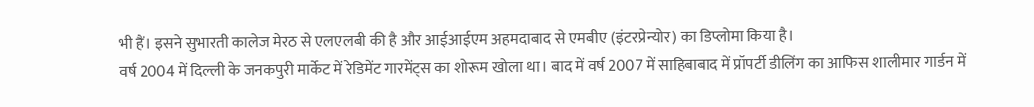भी हैं। इसने सुभारती कालेज मेरठ से एलएलबी की है और आईआईएम अहमदाबाद से एमबीए (इंटरप्रेन्योर) का डिप्लोमा किया है।
वर्ष 2004 में दिल्ली के जनकपुरी मार्केट में रेडिमेंट गारमेंट्स का शोरूम खोला था। बाद में वर्ष 2007 में साहिबाबाद में प्रॉपर्टी डीलिंग का आफिस शालीमार गार्डन में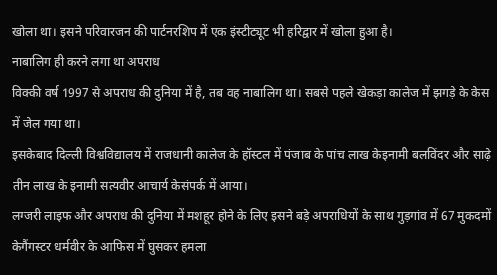खोला था। इसने परिवारजन की पार्टनरशिप में एक इंस्टीट्यूट भी हरिद्वार में खोला हुआ है।
नाबालिग ही करने लगा था अपराध
विक्की वर्ष 1997 से अपराध की दुनिया में है, तब वह नाबालिग था। सबसे पहले खेकड़ा कालेज में झगड़े के केस में जेल गया था।
इसकेबाद दिल्ली विश्वविद्यालय में राजधानी कालेज के हॉस्टल में पंजाब के पांच लाख केइनामी बलविंदर और साढ़े तीन लाख के इनामी सत्यवीर आचार्य केसंपर्क में आया।
लग्जरी लाइफ और अपराध की दुनिया में मशहूर होने के लिए इसने बड़े अपराधियों के साथ गुड़गांव में 67 मुकदमों केगैंगस्टर धर्मवीर के आफिस में घुसकर हमला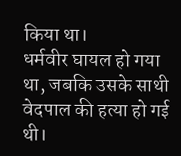किया था।
धर्मवीर घायल हो गया था, जबकि उसके साथी वेदपाल की हत्या हो गई थी।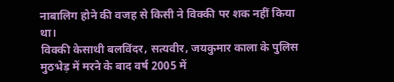नाबालिग होने की वजह से किसी ने विक्की पर शक नहीं किया था।
विक्की केसाथी बलविंदर, सत्यवीर, जयकुमार काला के पुलिस मुठभेड़ में मरने के बाद वर्ष 2005 में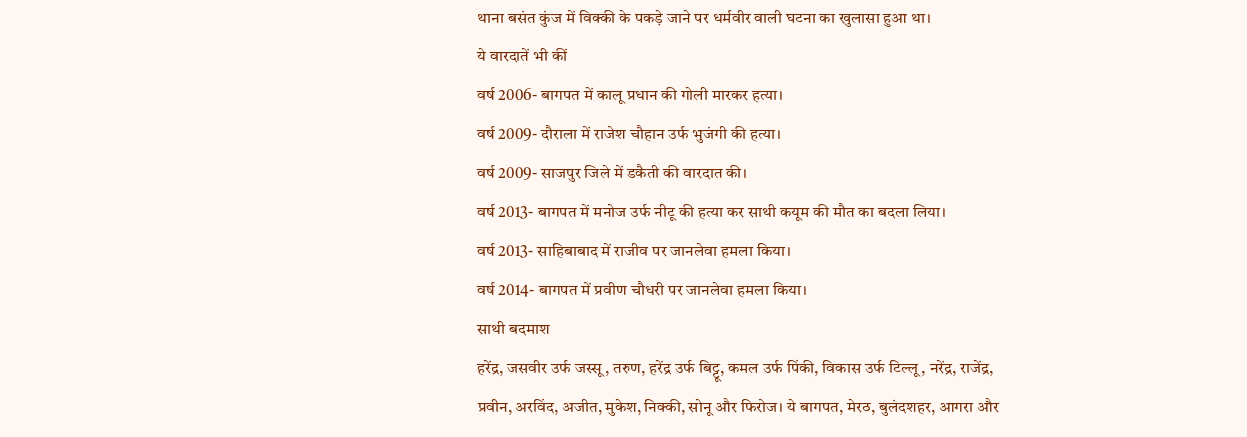थाना बसंत कुंज में विक्की के पकड़े जाने पर धर्मवीर वाली घटना का खुलासा हुआ था।
ये वारदातें भी कीं
वर्ष 2006- बागपत में कालू प्रधान की गोली मारकर हत्या।
वर्ष 2009- दौराला में राजेश चौहान उर्फ भुजंगी की हत्या।
वर्ष 2009- साजपुर जिले में डकैती की वारदात की।
वर्ष 2013- बागपत में मनोज उर्फ नीटू की हत्या कर साथी कयूम की मौत का बदला लिया।
वर्ष 2013- साहिबाबाद में राजीव पर जानलेवा हमला किया।
वर्ष 2014- बागपत में प्रवीण चौधरी पर जानलेवा हमला किया।
साथी बदमाश
हरेंद्र, जसवीर उर्फ जस्सू, तरुण, हरेंद्र उर्फ बिट्टू, कमल उर्फ पिंकी, विकास उर्फ टिल्लू, नरेंद्र, राजेंद्र, प्रवीन, अरविंद, अजीत, मुकेश, निक्की, सोनू और फिरोज। ये बागपत, मेरठ, बुलंदशहर, आगरा और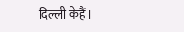दिल्ली केहैं।